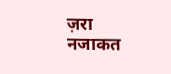ज़रा नजाकत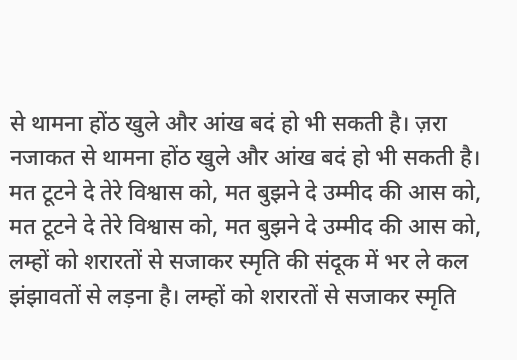से थामना होंठ खुले और आंख बदं हो भी सकती है। ज़रा नजाकत से थामना होंठ खुले और आंख बदं हो भी सकती है।
मत टूटने दे तेरे विश्वास को, मत बुझने दे उम्मीद की आस को, मत टूटने दे तेरे विश्वास को, मत बुझने दे उम्मीद की आस को,
लम्हों को शरारतों से सजाकर स्मृति की संदूक में भर ले कल झंझावतों से लड़ना है। लम्हों को शरारतों से सजाकर स्मृति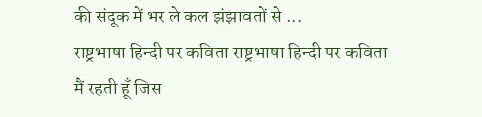की संदूक में भर ले कल झंझावतों से ...
राष्ट्रभाषा हिन्दी पर कविता राष्ट्रभाषा हिन्दी पर कविता
मैं रहती हूँ जिस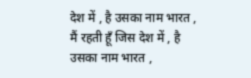देश में , है उसका नाम भारत , मैं रहती हूँ जिस देश में , है उसका नाम भारत ,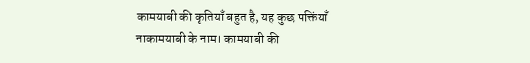कामयाबी की कृतियाँ बहुत है, यह कुछ पक्तिंयाँ नाकामयाबी के नाम। कामयाबी की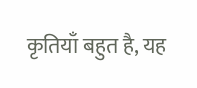कृतियाँ बहुत है, यह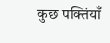कुछ पक्तिंयाँ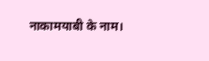नाकामयाबी के नाम।